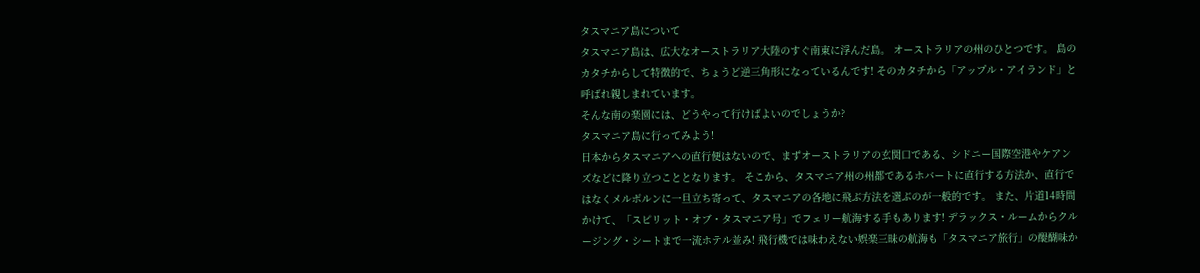タスマニア島について
タスマニア島は、広大なオーストラリア大陸のすぐ南東に浮んだ島。 オーストラリアの州のひとつです。 島のカタチからして特徴的で、ちょうど逆三角形になっているんです! そのカタチから「アップル・アイランド」と呼ばれ親しまれています。
そんな南の楽園には、どうやって行けばよいのでしょうか?
タスマニア島に行ってみよう!
日本からタスマニアへの直行便はないので、まずオーストラリアの玄関口である、シドニー国際空港やケアンズなどに降り立つこととなります。 そこから、タスマニア州の州都であるホバートに直行する方法か、直行ではなくメルボルンに一旦立ち寄って、タスマニアの各地に飛ぶ方法を選ぶのが一般的です。 また、片道14時間かけて、「スピリット・オブ・タスマニア号」でフェリー航海する手もあります! デラックス・ルームからクルージング・シートまで一流ホテル並み! 飛行機では味わえない娯楽三昧の航海も「タスマニア旅行」の醍醐味か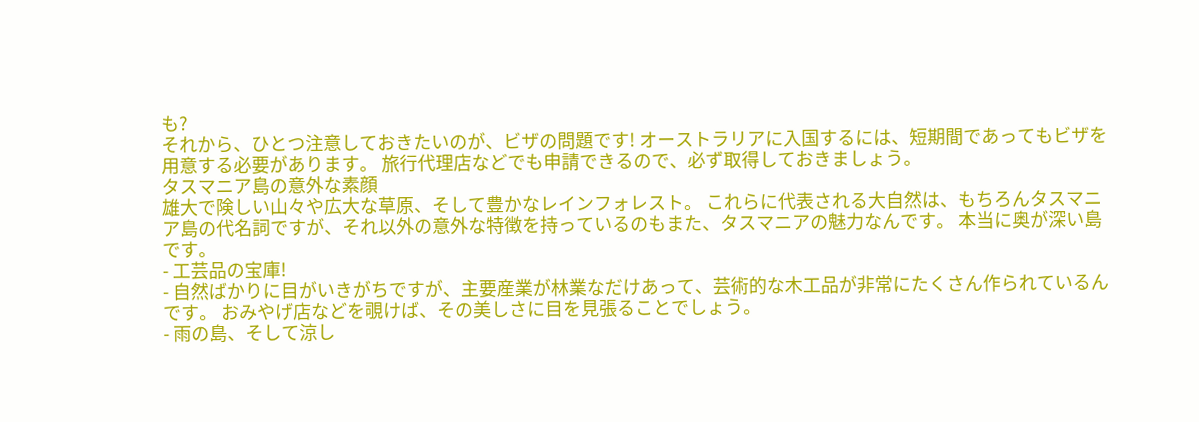も?
それから、ひとつ注意しておきたいのが、ビザの問題です! オーストラリアに入国するには、短期間であってもビザを用意する必要があります。 旅行代理店などでも申請できるので、必ず取得しておきましょう。
タスマニア島の意外な素顔
雄大で険しい山々や広大な草原、そして豊かなレインフォレスト。 これらに代表される大自然は、もちろんタスマニア島の代名詞ですが、それ以外の意外な特徴を持っているのもまた、タスマニアの魅力なんです。 本当に奥が深い島です。
- 工芸品の宝庫!
- 自然ばかりに目がいきがちですが、主要産業が林業なだけあって、芸術的な木工品が非常にたくさん作られているんです。 おみやげ店などを覗けば、その美しさに目を見張ることでしょう。
- 雨の島、そして涼し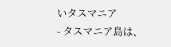いタスマニア
- タスマニア島は、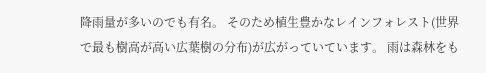降雨量が多いのでも有名。 そのため植生豊かなレインフォレスト(世界で最も樹高が高い広葉樹の分布)が広がっていています。 雨は森林をも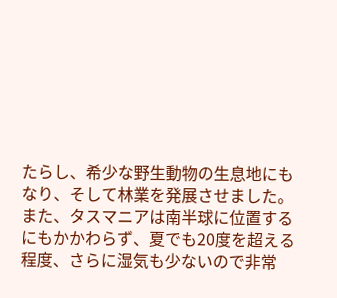たらし、希少な野生動物の生息地にもなり、そして林業を発展させました。 また、タスマニアは南半球に位置するにもかかわらず、夏でも20度を超える程度、さらに湿気も少ないので非常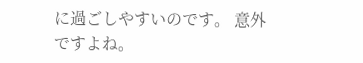に過ごしやすいのです。 意外ですよね。